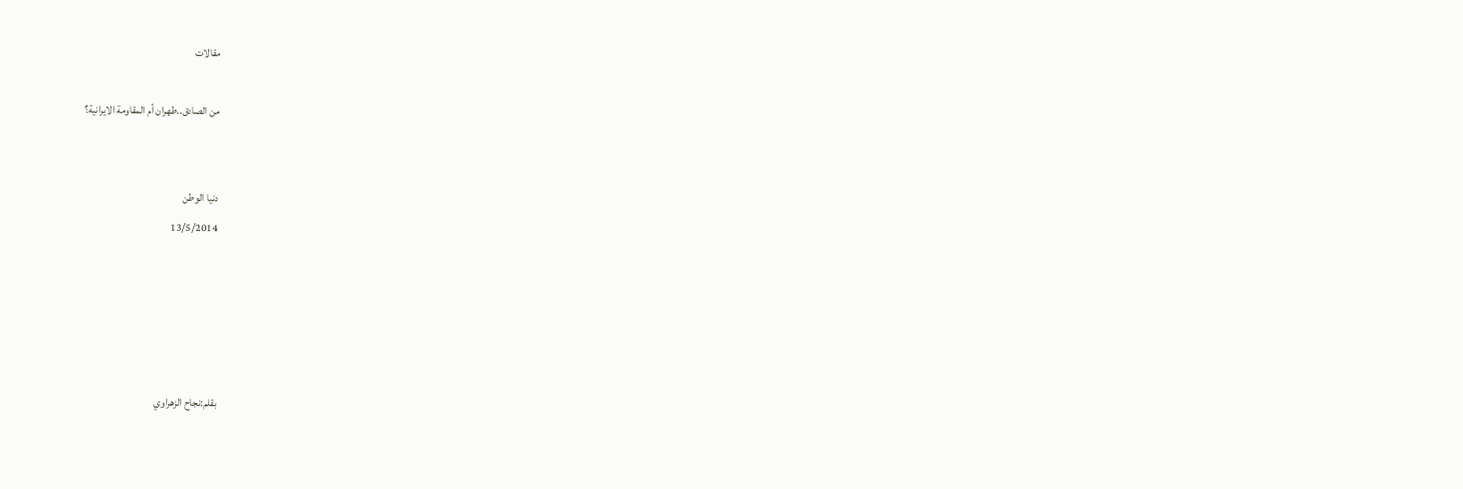مقالات

من الصادق..طهران أم المقاومة الايرانية؟


دنيا الوطن
13/5/2014





بقلم:نجاح الزهراوي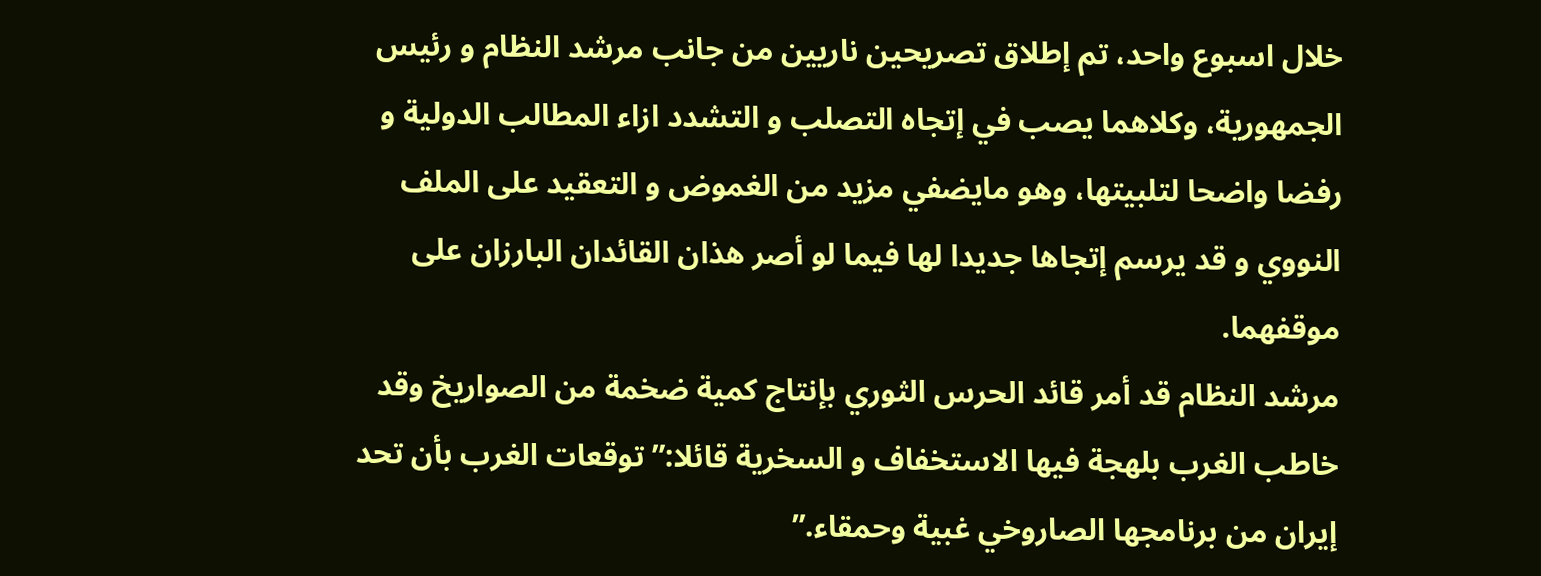خلال اسبوع واحد، تم إطلاق تصريحين ناريين من جانب مرشد النظام و رئيس الجمهورية، وکلاهما يصب في إتجاه التصلب و التشدد ازاء المطالب الدولية و رفضا واضحا لتلبيتها، وهو مايضفي مزيد من الغموض و التعقيد علی الملف النووي و قد يرسم إتجاها جديدا لها فيما لو أصر هذان القائدان البارزان علی موقفهما.
مرشد النظام قد أمر قائد الحرس الثوري بإنتاج کمية ضخمة من الصواريخ وقد خاطب الغرب بلهجة فيها الاستخفاف و السخرية قائلا:” توقعات الغرب بأن تحد إيران من برنامجها الصاروخي غبية وحمقاء.”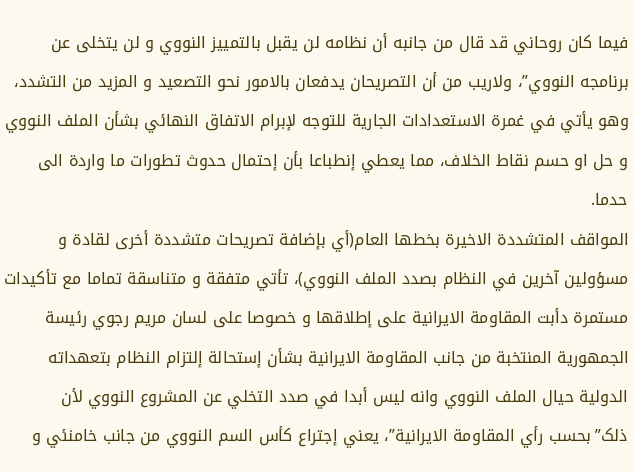فيما کان روحاني قد قال من جانبه أن نظامه لن يقبل بالتمييز النووي و لن يتخلی عن برنامجه النووي”، ولاريب من أن التصريحان يدفعان بالامور نحو التصعيد و المزيد من التشدد، وهو يأتي في غمرة الاستعدادات الجارية للتوجه لإبرام الاتفاق النهائي بشأن الملف النووي و حل او حسم نقاط الخلاف، مما يعطي إنطباعا بأن إحتمال حدوث تطورات ما واردة الی حدما.
المواقف المتشددة الاخيرة بخطها العام(أي بإضافة تصريحات متشددة أخری لقادة و مسؤولين آخرين في النظام بصدد الملف النووي)، تأتي متفقة و متناسقة تماما مع تأکيدات مستمرة دأبت المقاومة الايرانية علی إطلاقها و خصوصا علی لسان مريم رجوي رئيسة الجمهورية المنتخبة من جانب المقاومة الايرانية بشأن إستحالة إلتزام النظام بتعهداته الدولية حيال الملف النووي وانه ليس أبدا في صدد التخلي عن المشروع النووي لأن ذلک”بحسب رأي المقاومة الايرانية”، يعني إجتراع کأس السم النووي من جانب خامنئي و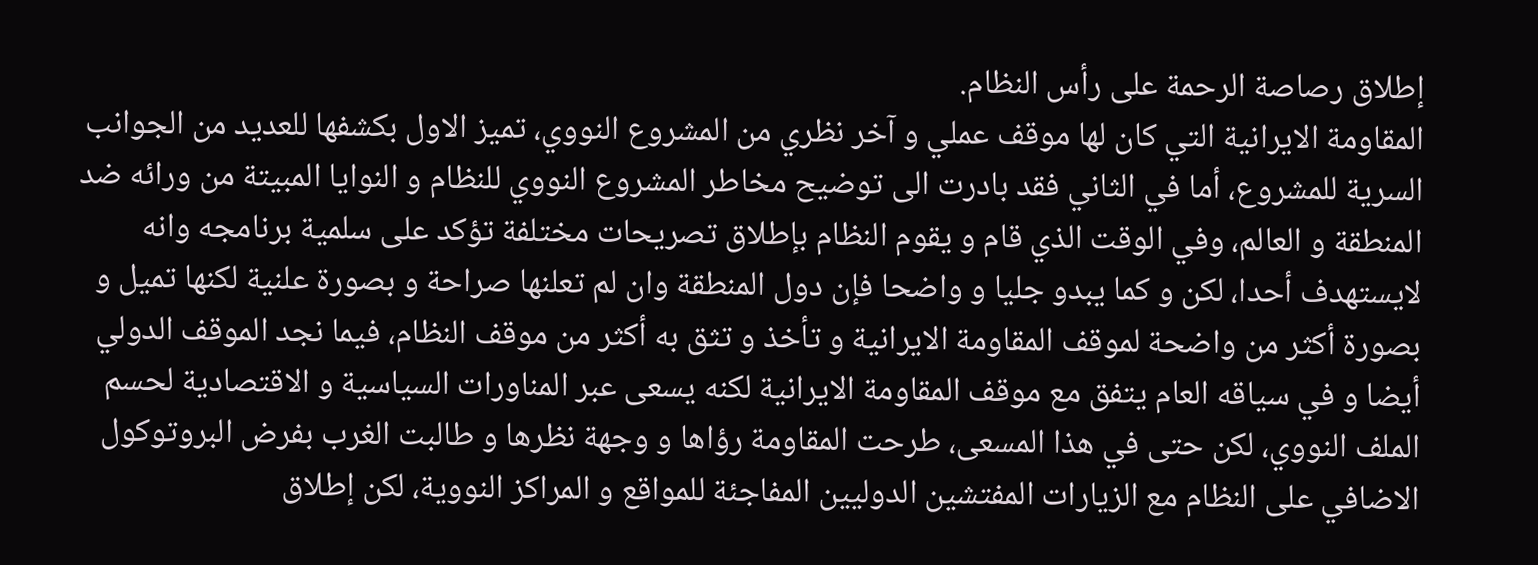إطلاق رصاصة الرحمة علی رأس النظام.
المقاومة الايرانية التي کان لها موقف عملي و آخر نظري من المشروع النووي، تميز الاول بکشفها للعديد من الجوانب السرية للمشروع، أما في الثاني فقد بادرت الی توضيح مخاطر المشروع النووي للنظام و النوايا المبيتة من ورائه ضد المنطقة و العالم، وفي الوقت الذي قام و يقوم النظام بإطلاق تصريحات مختلفة تؤکد علی سلمية برنامجه وانه لايستهدف أحدا، لکن و کما يبدو جليا و واضحا فإن دول المنطقة وان لم تعلنها صراحة و بصورة علنية لکنها تميل و بصورة أکثر من واضحة لموقف المقاومة الايرانية و تأخذ و تثق به أکثر من موقف النظام، فيما نجد الموقف الدولي أيضا و في سياقه العام يتفق مع موقف المقاومة الايرانية لکنه يسعی عبر المناورات السياسية و الاقتصادية لحسم الملف النووي، لکن حتی في هذا المسعی، طرحت المقاومة رؤاها و وجهة نظرها و طالبت الغرب بفرض البروتوکول الاضافي علی النظام مع الزيارات المفتشين الدوليين المفاجئة للمواقع و المراکز النووية، لکن إطلاق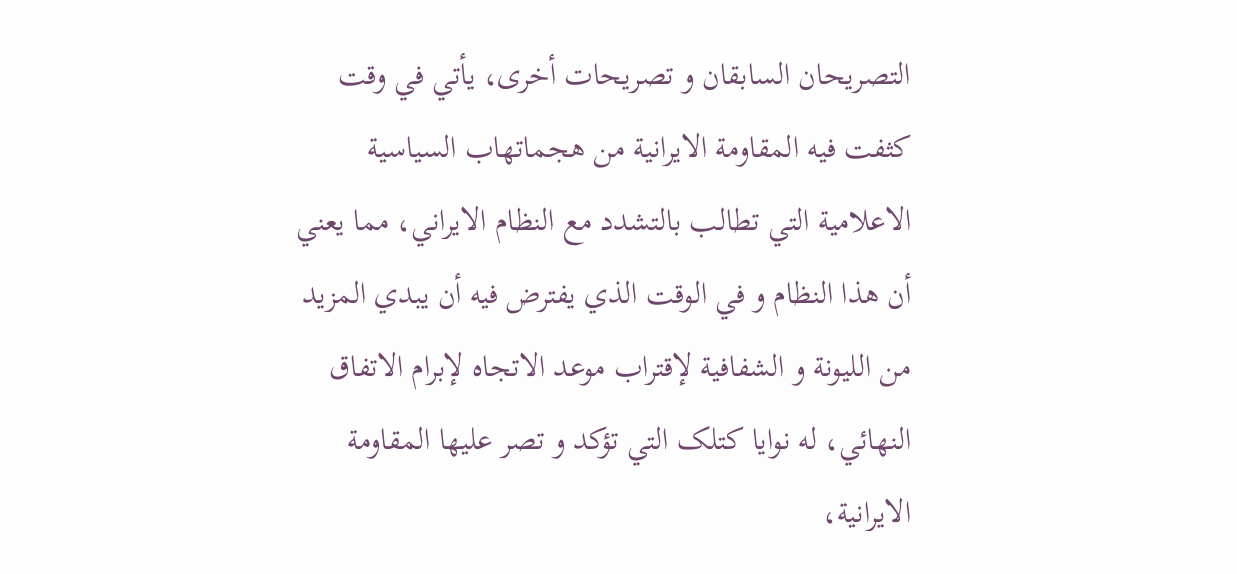التصريحان السابقان و تصريحات أخری، يأتي في وقت کثفت فيه المقاومة الايرانية من هجماتهاب السياسية الاعلامية التي تطالب بالتشدد مع النظام الايراني، مما يعني أن هذا النظام و في الوقت الذي يفترض فيه أن يبدي المزيد من الليونة و الشفافية لإقتراب موعد الاتجاه لإبرام الاتفاق النهائي، له نوايا کتلک التي تؤکد و تصر عليها المقاومة الايرانية،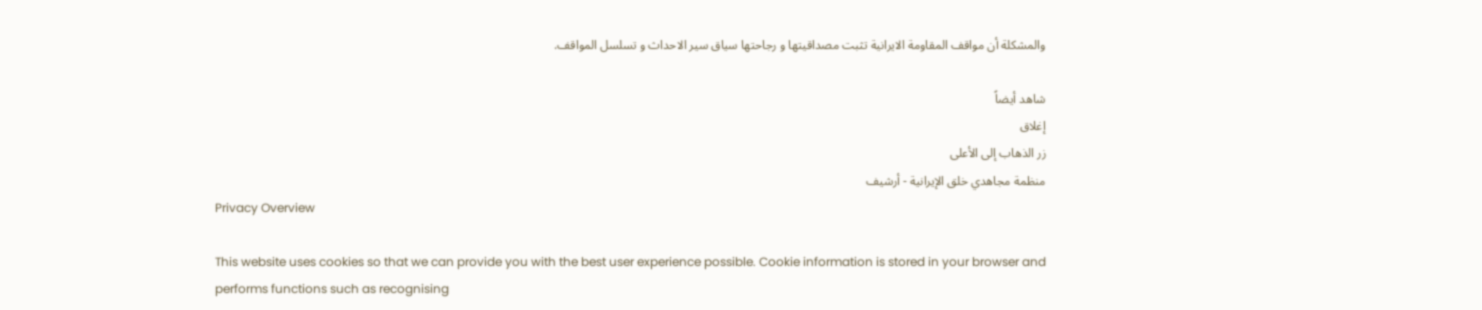والمشکلة أن مواقف المقاومة الايرانية تثبت مصداقيتها و رجاحتها سياق سير الاحداث و تسلسل المواقف.

شاهد أيضاً
إغلاق
زر الذهاب إلى الأعلى
منظمة مجاهدي خلق الإيرانية - أرشیف
Privacy Overview

This website uses cookies so that we can provide you with the best user experience possible. Cookie information is stored in your browser and performs functions such as recognising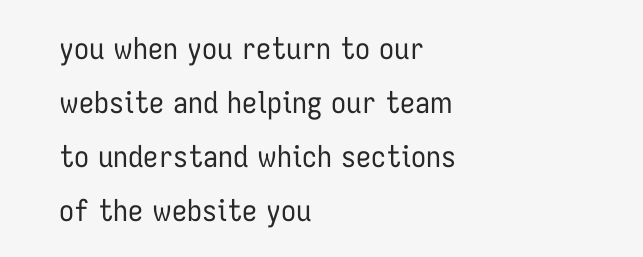you when you return to our website and helping our team to understand which sections of the website you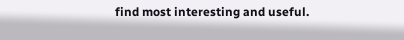find most interesting and useful.